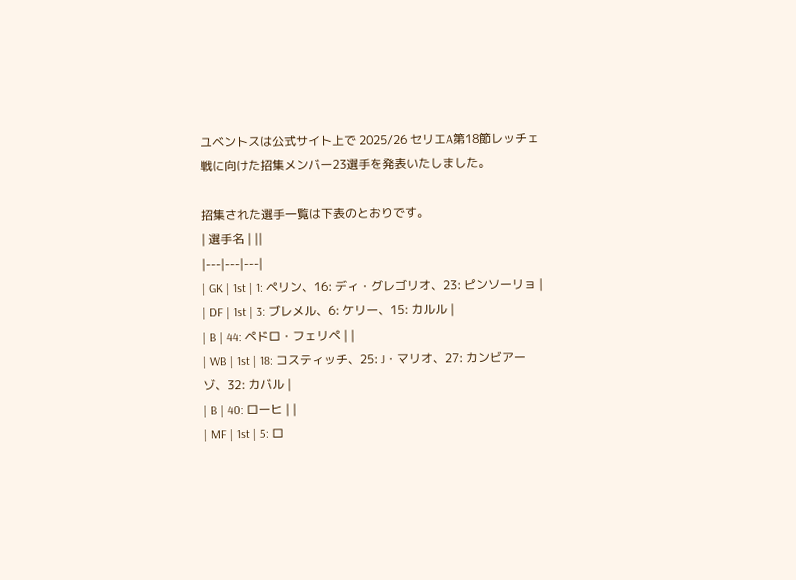ユベントスは公式サイト上で 2025/26 セリエA第18節レッチェ戦に向けた招集メンバー23選手を発表いたしました。

招集された選手一覧は下表のとおりです。
| 選手名 | ||
|---|---|---|
| GK | 1st | 1: ペリン、16: ディ・グレゴリオ、23: ピンソーリョ |
| DF | 1st | 3: ブレメル、6: ケリー、15: カルル |
| B | 44: ペドロ・フェリペ | |
| WB | 1st | 18: コスティッチ、25: J・マリオ、27: カンビアーゾ、32: カバル |
| B | 40: ローヒ | |
| MF | 1st | 5: ロ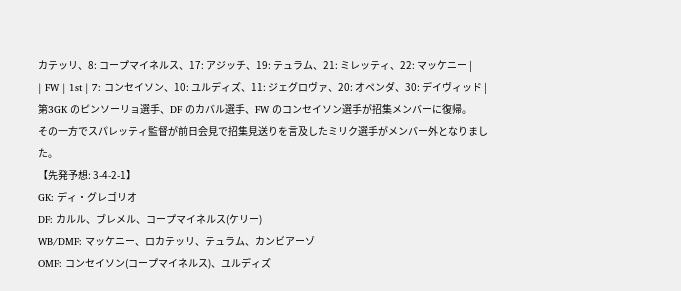カテッリ、8: コープマイネルス、17: アジッチ、19: テュラム、21: ミレッティ、22: マッケニー |
| FW | 1st | 7: コンセイソン、10: ユルディズ、11: ジェグロヴァ、20: オペンダ、30: デイヴィッド |
第3GK のピンソーリョ選手、DF のカバル選手、FW のコンセイソン選手が招集メンバーに復帰。
その一方でスパレッティ監督が前日会見で招集見送りを言及したミリク選手がメンバー外となりました。
【先発予想: 3-4-2-1】
GK: ディ・グレゴリオ
DF: カルル、ブレメル、コープマイネルス(ケリー)
WB/DMF: マッケニー、ロカテッリ、テュラム、カンビアーゾ
OMF: コンセイソン(コープマイネルス)、ユルディズ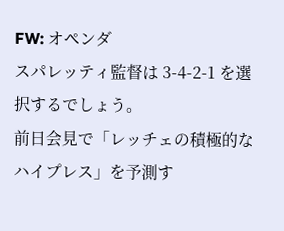FW: オペンダ
スパレッティ監督は 3-4-2-1 を選択するでしょう。
前日会見で「レッチェの積極的なハイプレス」を予測す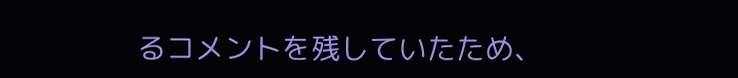るコメントを残していたため、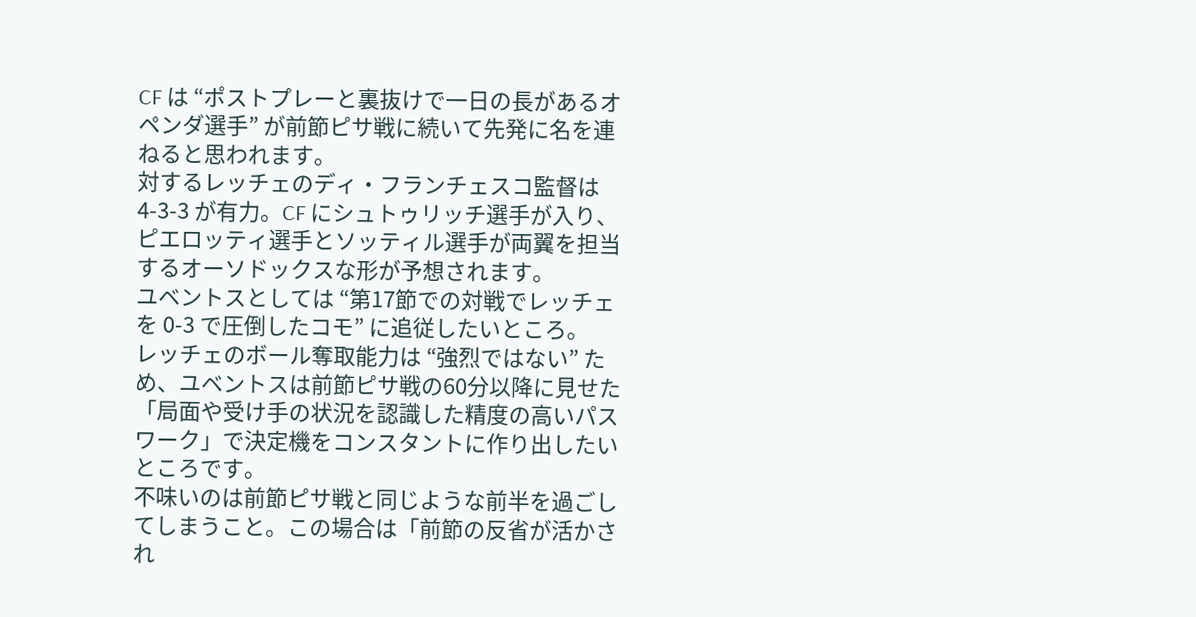CF は “ポストプレーと裏抜けで一日の長があるオペンダ選手” が前節ピサ戦に続いて先発に名を連ねると思われます。
対するレッチェのディ・フランチェスコ監督は 4-3-3 が有力。CF にシュトゥリッチ選手が入り、ピエロッティ選手とソッティル選手が両翼を担当するオーソドックスな形が予想されます。
ユベントスとしては “第17節での対戦でレッチェを 0-3 で圧倒したコモ” に追従したいところ。
レッチェのボール奪取能力は “強烈ではない” ため、ユベントスは前節ピサ戦の60分以降に見せた「局面や受け手の状況を認識した精度の高いパスワーク」で決定機をコンスタントに作り出したいところです。
不味いのは前節ピサ戦と同じような前半を過ごしてしまうこと。この場合は「前節の反省が活かされ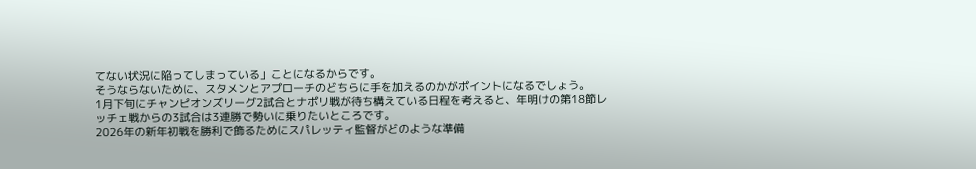てない状況に陥ってしまっている」ことになるからです。
そうならないために、スタメンとアプローチのどちらに手を加えるのかがポイントになるでしょう。
1月下旬にチャンピオンズリーグ2試合とナポリ戦が待ち構えている日程を考えると、年明けの第18節レッチェ戦からの3試合は3連勝で勢いに乗りたいところです。
2026年の新年初戦を勝利で飾るためにスパレッティ監督がどのような準備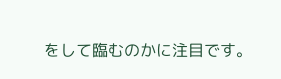をして臨むのかに注目です。